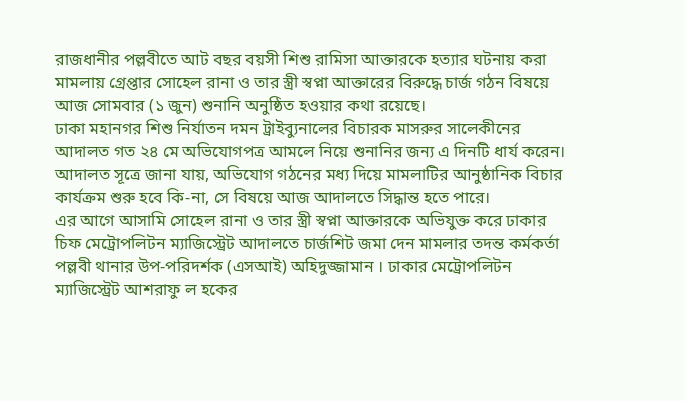রাজধানীর পল্লবীতে আট বছর বয়সী শিশু রামিসা আক্তারকে হত্যার ঘটনায় করা মামলায় গ্রেপ্তার সোহেল রানা ও তার স্ত্রী স্বপ্না আক্তারের বিরুদ্ধে চার্জ গঠন বিষয়ে আজ সোমবার (১ জুন) শুনানি অনুষ্ঠিত হওয়ার কথা রয়েছে।
ঢাকা মহানগর শিশু নির্যাতন দমন ট্রাইব্যুনালের বিচারক মাসরুর সালেকীনের আদালত গত ২৪ মে অভিযোগপত্র আমলে নিয়ে শুনানির জন্য এ দিনটি ধার্য করেন।
আদালত সূত্রে জানা যায়, অভিযোগ গঠনের মধ্য দিয়ে মামলাটির আনুষ্ঠানিক বিচার কার্যক্রম শুরু হবে কি-না, সে বিষয়ে আজ আদালতে সিদ্ধান্ত হতে পারে।
এর আগে আসামি সোহেল রানা ও তার স্ত্রী স্বপ্না আক্তারকে অভিযুক্ত করে ঢাকার চিফ মেট্রোপলিটন ম্যাজিস্ট্রেট আদালতে চার্জশিট জমা দেন মামলার তদন্ত কর্মকর্তা পল্লবী থানার উপ-পরিদর্শক (এসআই) অহিদুজ্জামান । ঢাকার মেট্রোপলিটন ম্যাজিস্ট্রেট আশরাফু ল হকের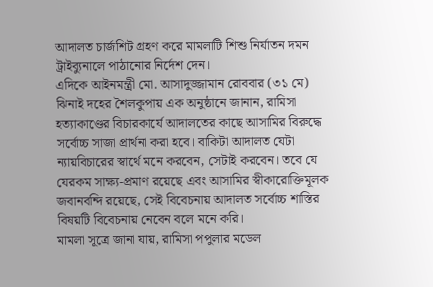আদালত চার্জশিট গ্রহণ করে মামলাটি শিশু নির্যাতন দমন ট্রাইব্যুনালে পাঠানোর নির্দেশ দেন।
এদিকে আইনমন্ত্রী মো. আসাদুজ্জামান রোববার (৩১ মে) ঝিনাই দহের শৈলকুপায় এক অনুষ্ঠানে জানান, রামিসা হত্যাকাণ্ডের বিচারকার্যে আদালতের কাছে আসামির বিরুদ্ধে সর্বোচ্চ সাজা প্রার্থনা করা হবে। বাকিটা আদালত যেটা ন্যায়বিচারের স্বার্থে মনে করবেন, সেটাই করবেন। তবে যে যেরকম সাক্ষ্য-প্রমাণ রয়েছে এবং আসামির স্বীকারোক্তিমূলক জবানবন্দি রয়েছে, সেই বিবেচনায় আদালত সর্বোচ্চ শাস্তির বিষয়টি বিবেচনায় নেবেন বলে মনে করি।
মামলা সূত্রে জানা যায়, রামিসা পপুলার মডেল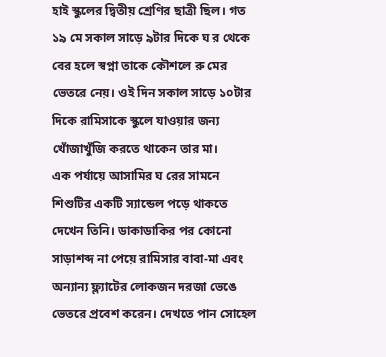হাই স্কুলের দ্বিতীয় শ্রেণির ছাত্রী ছিল। গত ১৯ মে সকাল সাড়ে ৯টার দিকে ঘ র থেকে বের হলে স্বপ্না তাকে কৌশলে রু মের ভেতরে নেয়। ওই দিন সকাল সাড়ে ১০টার দিকে রামিসাকে স্কুলে যাওয়ার জন্য খোঁজাখুঁজি করতে থাকেন তার মা।
এক পর্যায়ে আসামির ঘ রের সামনে শিশুটির একটি স্যান্ডেল পড়ে থাকতে দেখেন তিনি। ডাকাডাকির পর কোনো সাড়াশব্দ না পেয়ে রামিসার বাবা-মা এবং অন্যান্য ফ্ল্যাটের লোকজন দরজা ভেঙে ভেতরে প্রবেশ করেন। দেখতে পান সোহেল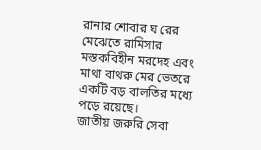রানার শোবার ঘ রের মেঝেতে রামিসার মস্তকবিহীন মরদেহ এবং মাথা বাথরু মের ভেতরে একটি বড় বালতির মধ্যে পড়ে রয়েছে।
জাতীয় জরুরি সেবা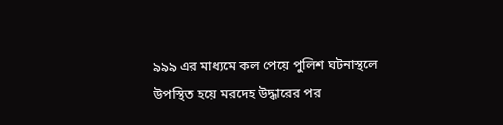৯৯৯ এর মাধ্যমে কল পেয়ে পুলিশ ঘটনাস্থলে উপস্থিত হয়ে মরদেহ উদ্ধারের পর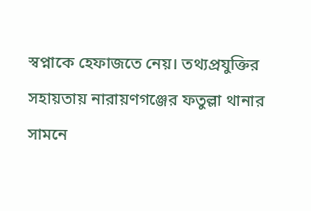স্বপ্নাকে হেফাজতে নেয়। তথ্যপ্রযুক্তির সহায়তায় নারায়ণগঞ্জের ফতুল্লা থানার সামনে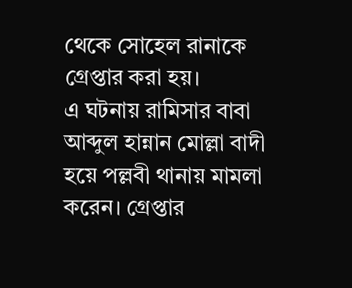থেকে সোহেল রানাকে গ্রেপ্তার করা হয়।
এ ঘটনায় রামিসার বাবা আব্দুল হান্নান মোল্লা বাদী হয়ে পল্লবী থানায় মামলা করেন। গ্রেপ্তার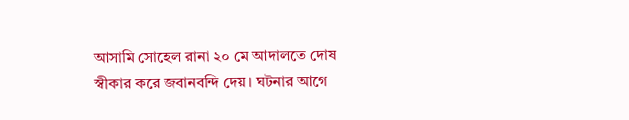আসামি সোহেল রানা ২০ মে আদালতে দোষ স্বীকার করে জবানবন্দি দেয়। ঘটনার আগে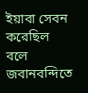ইয়াবা সেবন করেছিল বলে জবানবন্দিতে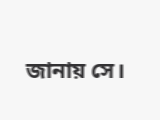জানায় সে।